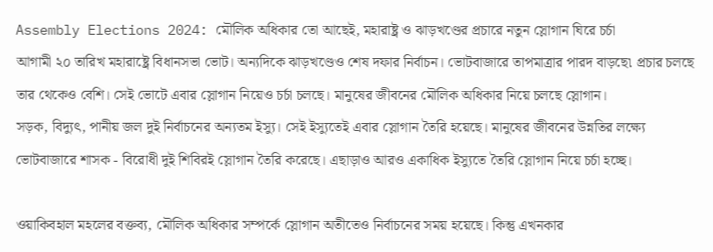Assembly Elections 2024: মৌলিক অধিকার তো আছেই, মহারাষ্ট্র ও ঝাড়খণ্ডের প্রচারে নতুন স্লোগান ঘিরে চর্চা
আগামী ২০ তারিখ মহারাষ্ট্রে বিধানসভা ভোট। অন্যদিকে ঝাড়খণ্ডেও শেষ দফার নির্বাচন। ভোটবাজারে তাপমাত্রার পারদ বাড়ছে৷ প্রচার চলছে তার থেকেও বেশি। সেই ভোটে এবার স্লোগান নিয়েও চর্চা চলছে। মানুষের জীবনের মৌলিক অধিকার নিয়ে চলছে স্লোগান।
সড়ক, বিদ্যুৎ, পানীয় জল দুই নির্বাচনের অন্যতম ইস্যু। সেই ইস্যুতেই এবার স্লোগান তৈরি হয়েছে। মানুষের জীবনের উন্নতির লক্ষ্যে ভোটবাজারে শাসক - বিরোধী দুই শিবিরই স্লোগান তৈরি করেছে। এছাড়াও আরও একাধিক ইস্যুতে তৈরি স্লোগান নিয়ে চর্চা হচ্ছে।

ওয়াকিবহাল মহলের বক্তব্য, মৌলিক অধিকার সম্পর্কে স্লোগান অতীতেও নির্বাচনের সময় হয়েছে। কিন্তু এখনকার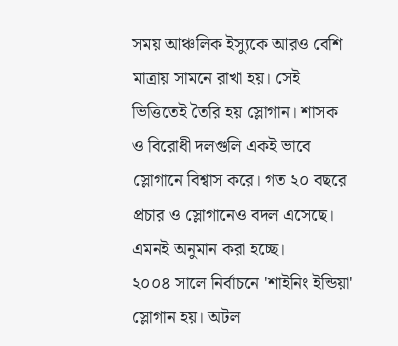সময় আঞ্চলিক ইস্যুকে আরও বেশি মাত্রায় সামনে রাখা হয়। সেই ভিত্তিতেই তৈরি হয় স্লোগান। শাসক ও বিরোধী দলগুলি একই ভাবে স্লোগানে বিশ্বাস করে। গত ২০ বছরে প্রচার ও স্লোগানেও বদল এসেছে। এমনই অনুমান করা হচ্ছে।
২০০৪ সালে নির্বাচনে 'শাইনিং ইন্ডিয়া' স্লোগান হয়। অটল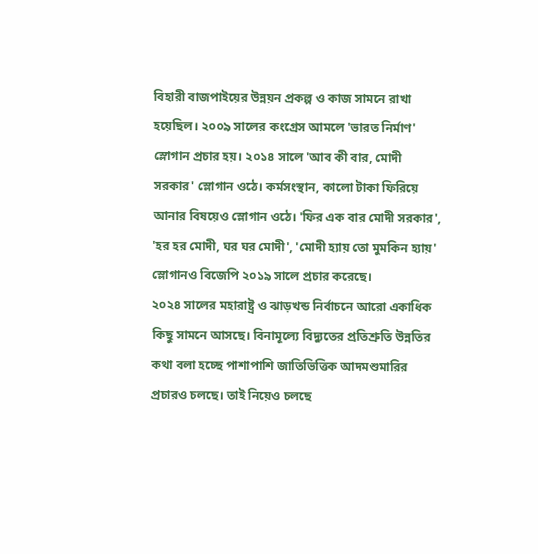বিহারী বাজপাইয়ের উন্নয়ন প্রকল্প ও কাজ সামনে রাখা হয়েছিল। ২০০৯ সালের কংগ্রেস আমলে 'ভারত নির্মাণ' স্লোগান প্রচার হয়। ২০১৪ সালে 'আব কী বার, মোদী সরকার' স্লোগান ওঠে। কর্মসংস্থান, কালো টাকা ফিরিয়ে আনার বিষয়েও স্লোগান ওঠে। 'ফির এক বার মোদী সরকার', 'হর হর মোদী, ঘর ঘর মোদী', 'মোদী হ্যায় তো মুমকিন হ্যায়' স্লোগানও বিজেপি ২০১৯ সালে প্রচার করেছে।
২০২৪ সালের মহারাষ্ট্র ও ঝাড়খন্ড নির্বাচনে আরো একাধিক কিছু সামনে আসছে। বিনামূল্যে বিদ্যুতের প্রতিশ্রুতি উন্নতির কথা বলা হচ্ছে পাশাপাশি জাতিভিত্তিক আদমশুমারির প্রচারও চলছে। তাই নিয়েও চলছে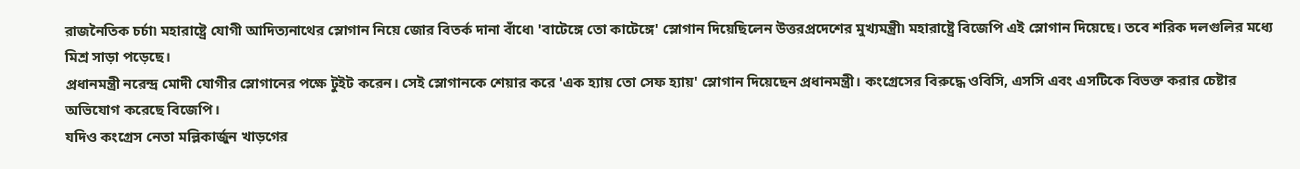রাজনৈতিক চর্চা৷ মহারাষ্ট্রে যোগী আদিত্যনাথের স্লোগান নিয়ে জোর বিতর্ক দানা বাঁধে৷ 'বাটেঙ্গে তো কাটেঙ্গে' স্লোগান দিয়েছিলেন উত্তরপ্রদেশের মুখ্যমন্ত্রী৷ মহারাষ্ট্রে বিজেপি এই স্লোগান দিয়েছে। তবে শরিক দলগুলির মধ্যে মিশ্র সাড়া পড়েছে।
প্রধানমন্ত্রী নরেন্দ্র মোদী যোগীর স্লোগানের পক্ষে টুইট করেন। সেই স্লোগানকে শেয়ার করে 'এক হ্যায় তো সেফ হ্যায়' স্লোগান দিয়েছেন প্রধানমন্ত্রী। কংগ্রেসের বিরুদ্ধে ওবিসি, এসসি এবং এসটিকে বিভক্ত করার চেষ্টার অভিযোগ করেছে বিজেপি।
যদিও কংগ্রেস নেতা মল্লিকার্জুন খাড়গের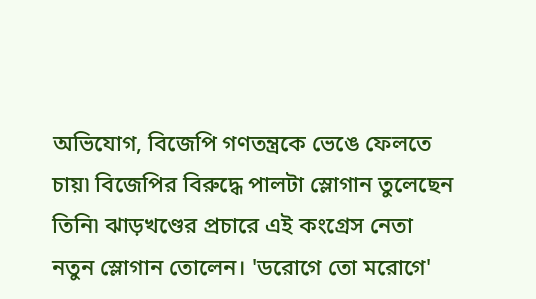অভিযোগ, বিজেপি গণতন্ত্রকে ভেঙে ফেলতে চায়৷ বিজেপির বিরুদ্ধে পালটা স্লোগান তুলেছেন তিনি৷ ঝাড়খণ্ডের প্রচারে এই কংগ্রেস নেতা নতুন স্লোগান তোলেন। 'ডরোগে তো মরোগে'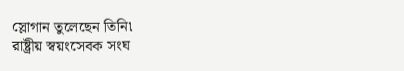স্লোগান তুলেছেন তিনি৷
রাষ্ট্রীয় স্বয়ংসেবক সংঘ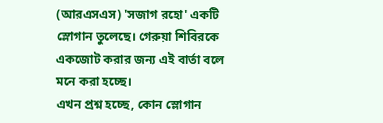(আরএসএস) 'সজাগ রহো' একটি স্লোগান তুলেছে। গেরুয়া শিবিরকে একজোট করার জন্য এই বার্তা বলে মনে করা হচ্ছে।
এখন প্রশ্ন হচ্ছে, কোন স্লোগান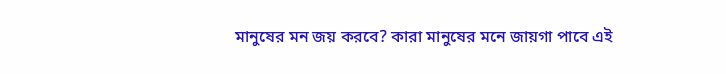মানুষের মন জয় করবে? কারা মানুষের মনে জায়গা পাবে এই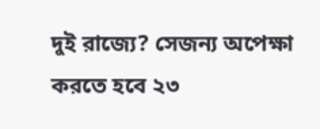দুই রাজ্যে? সেজন্য অপেক্ষা করতে হবে ২৩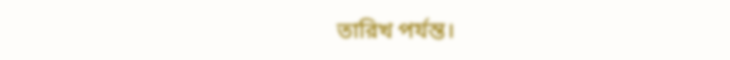তারিখ পর্যন্ত।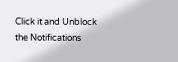Click it and Unblock the Notifications